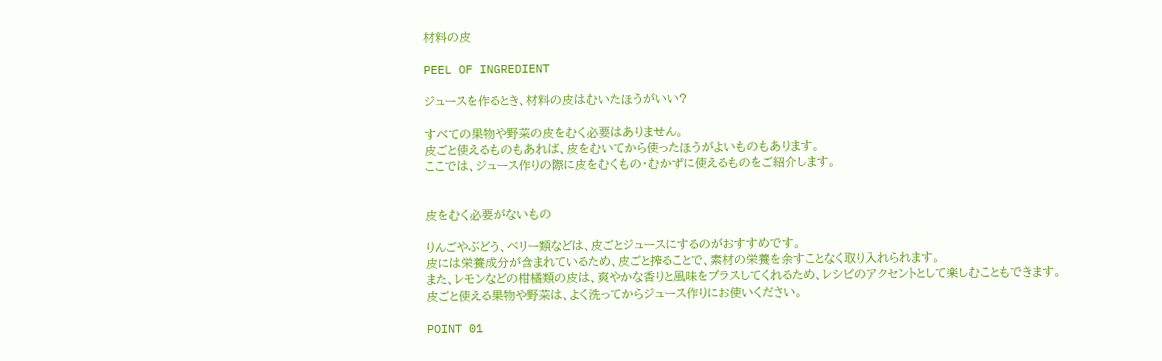材料の皮

PEEL OF INGREDIENT

ジュースを作るとき、材料の皮はむいたほうがいい?

すべての果物や野菜の皮をむく必要はありません。
皮ごと使えるものもあれば、皮をむいてから使ったほうがよいものもあります。
ここでは、ジュース作りの際に皮をむくもの・むかずに使えるものをご紹介します。


皮をむく必要がないもの

りんごやぶどう、ベリー類などは、皮ごとジュースにするのがおすすめです。
皮には栄養成分が含まれているため、皮ごと搾ることで、素材の栄養を余すことなく取り入れられます。
また、レモンなどの柑橘類の皮は、爽やかな香りと風味をプラスしてくれるため、レシピのアクセントとして楽しむこともできます。
皮ごと使える果物や野菜は、よく洗ってからジュース作りにお使いください。

POINT 01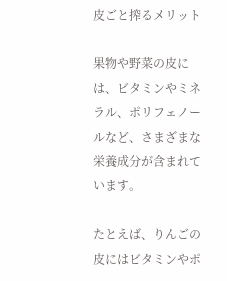皮ごと搾るメリット

果物や野菜の皮には、ビタミンやミネラル、ポリフェノールなど、さまざまな栄養成分が含まれています。

たとえば、りんごの皮にはビタミンやポ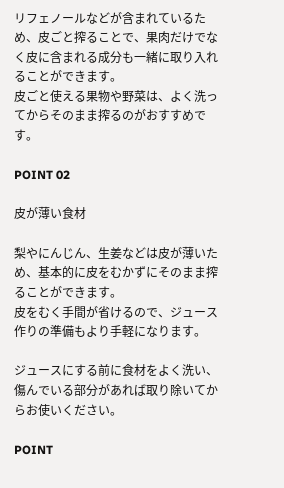リフェノールなどが含まれているため、皮ごと搾ることで、果肉だけでなく皮に含まれる成分も一緒に取り入れることができます。
皮ごと使える果物や野菜は、よく洗ってからそのまま搾るのがおすすめです。

POINT 02

皮が薄い食材

梨やにんじん、生姜などは皮が薄いため、基本的に皮をむかずにそのまま搾ることができます。
皮をむく手間が省けるので、ジュース作りの準備もより手軽になります。

ジュースにする前に食材をよく洗い、傷んでいる部分があれば取り除いてからお使いください。

POINT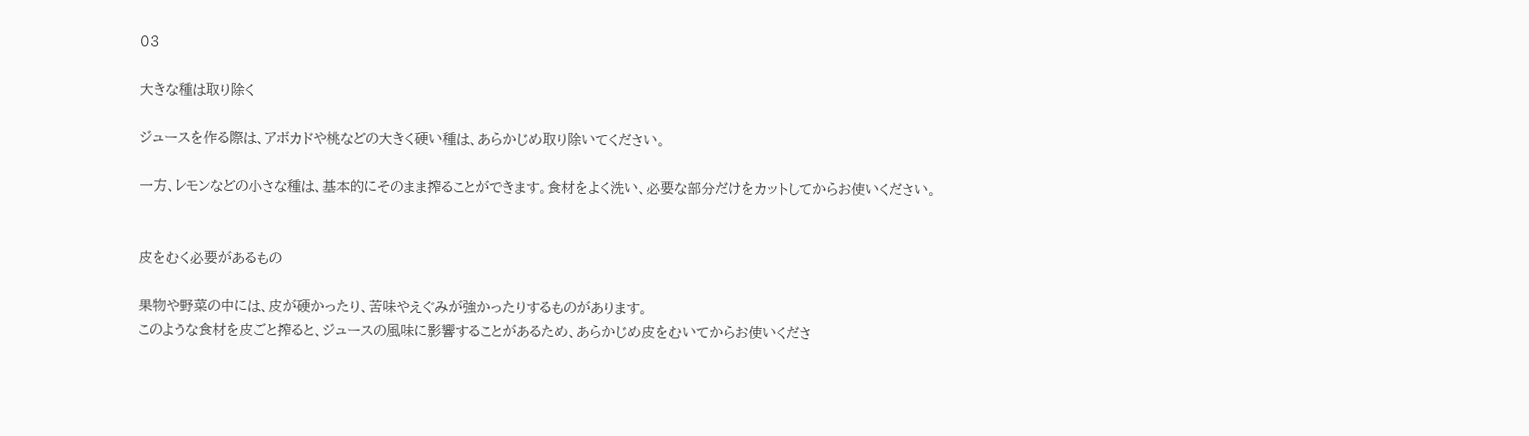03

大きな種は取り除く

ジュースを作る際は、アボカドや桃などの大きく硬い種は、あらかじめ取り除いてください。

一方、レモンなどの小さな種は、基本的にそのまま搾ることができます。食材をよく洗い、必要な部分だけをカットしてからお使いください。


皮をむく必要があるもの

果物や野菜の中には、皮が硬かったり、苦味やえぐみが強かったりするものがあります。
このような食材を皮ごと搾ると、ジュースの風味に影響することがあるため、あらかじめ皮をむいてからお使いくださ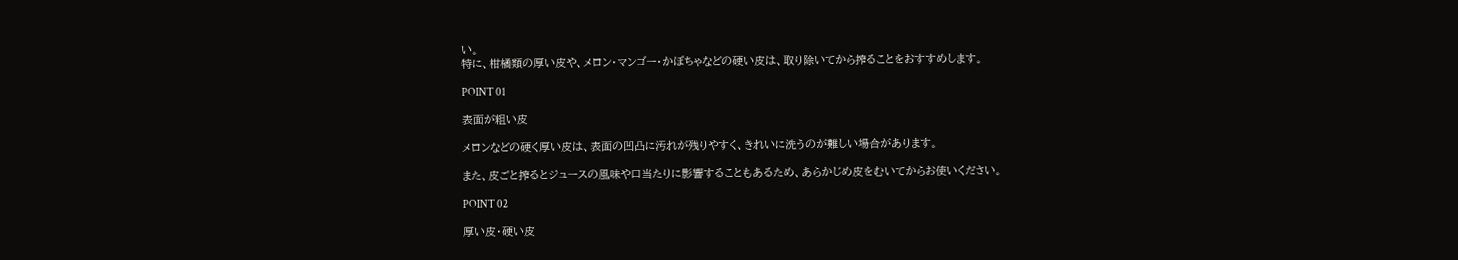い。
特に、柑橘類の厚い皮や、メロン・マンゴー・かぼちゃなどの硬い皮は、取り除いてから搾ることをおすすめします。

POINT 01

表面が粗い皮

メロンなどの硬く厚い皮は、表面の凹凸に汚れが残りやすく、きれいに洗うのが難しい場合があります。

また、皮ごと搾るとジュースの風味や口当たりに影響することもあるため、あらかじめ皮をむいてからお使いください。

POINT 02

厚い皮・硬い皮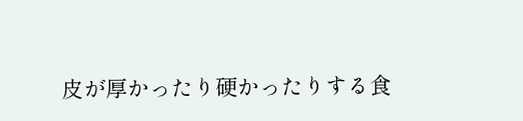皮が厚かったり硬かったりする食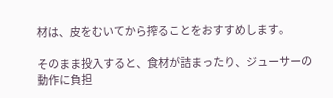材は、皮をむいてから搾ることをおすすめします。

そのまま投入すると、食材が詰まったり、ジューサーの動作に負担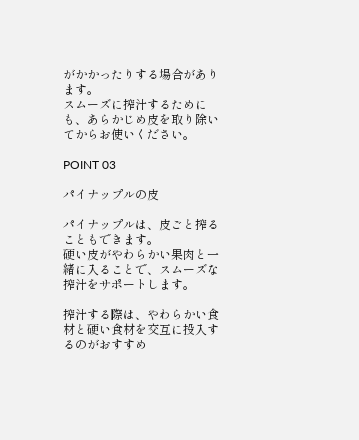がかかったりする場合があります。
スムーズに搾汁するためにも、あらかじめ皮を取り除いてからお使いください。

POINT 03

パイナップルの皮

パイナップルは、皮ごと搾ることもできます。
硬い皮がやわらかい果肉と一緒に入ることで、スムーズな搾汁をサポートします。

搾汁する際は、やわらかい食材と硬い食材を交互に投入するのがおすすめ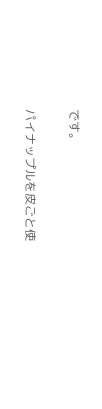です。

パイナップルを皮ごと使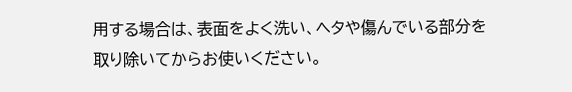用する場合は、表面をよく洗い、ヘタや傷んでいる部分を取り除いてからお使いください。